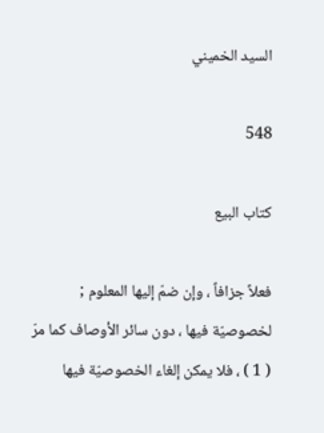السيد الخميني

548

كتاب البيع

فعلاً جزافاً ، وإن ضمّ إليها المعلوم ; لخصوصيّة فيها ، دون سائر الأوصاف كما مرّ ( 1 ) ، فلا يمكن إلغاء الخصوصيّة فيها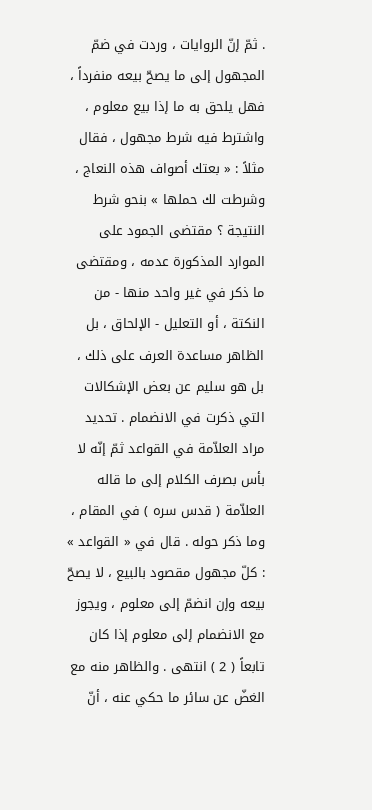. ثمّ إنّ الروايات ، وردت في ضمّ المجهول إلى ما يصحّ بيعه منفرداً ، فهل يلحق به ما إذا بيع معلوم ، واشترط فيه شرط مجهول ، فقال مثلاً : « بعتك أصواف هذه النعاج ، وشرطت لك حملها » بنحو شرط النتيجة ؟ مقتضى الجمود على الموارد المذكورة عدمه ، ومقتضى ما ذكر في غير واحد منها - من النكتة ، أو التعليل - الإلحاق ، بل الظاهر مساعدة العرف على ذلك ، بل هو سليم عن بعض الإشكالات التي ذكرت في الانضمام . تحديد مراد العلاّمة في القواعد ثمّ إنّه لا بأس بصرف الكلام إلى ما قاله العلاّمة ( قدس سره ) في المقام ، وما ذكر حوله . قال في « القواعد » : كلّ مجهول مقصود بالبيع ، لا يصحّ بيعه وإن انضمّ إلى معلوم ، ويجوز مع الانضمام إلى معلوم إذا كان تابعاً ( 2 ) انتهى . والظاهر منه مع الغضّ عن سائر ما حكي عنه ، أنّ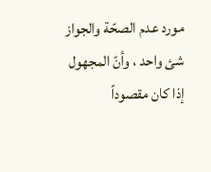مورد عدم الصحّة والجواز شئ واحد ، وأنّ المجهول إذا كان مقصوداً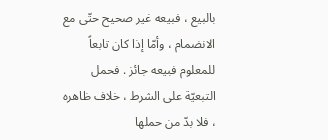بالبيع ، فبيعه غير صحيح حتّى مع الانضمام ، وأمّا إذا كان تابعاً للمعلوم فبيعه جائز . فحمل التبعيّة على الشرط ، خلاف ظاهره ، فلا بدّ من حملها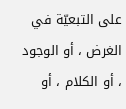على التبعيّة في الغرض ، أو الوجود ، أو الكلام ، أو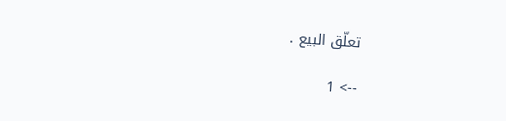تعلّق البيع .

--> 1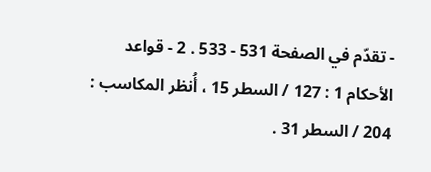- تقدّم في الصفحة 531 - 533 . 2 - قواعد الأحكام 1 : 127 / السطر 15 ، أُنظر المكاسب : 204 / السطر 31 .